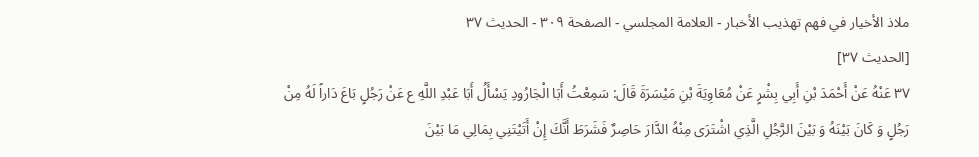ملاذ الأخيار في فهم تهذيب الأخبار - العلامة المجلسي - الصفحة ٣٠٩ - الحديث ٣٧
[الحديث ٣٧]
٣٧ عَنْهُ عَنْ أَحْمَدَ بْنِ أَبِي بِشْرٍ عَنْ مُعَاوِيَةَ بْنِ مَيْسَرَةَ قَالَ: سَمِعْتُ أَبَا الْجَارُودِ يَسْأَلُ أَبَا عَبْدِ اللَّهِ ع عَنْ رَجُلٍ بَاعَ دَاراً لَهُ مِنْ رَجُلٍ وَ كَانَ بَيْنَهُ وَ بَيْنَ الرَّجُلِ الَّذِي اشْتَرَى مِنْهُ الدَّارَ حَاصِرٌ فَشَرَطَ أَنَّكَ إِنْ أَتَيْتَنِي بِمَالِي مَا بَيْنَ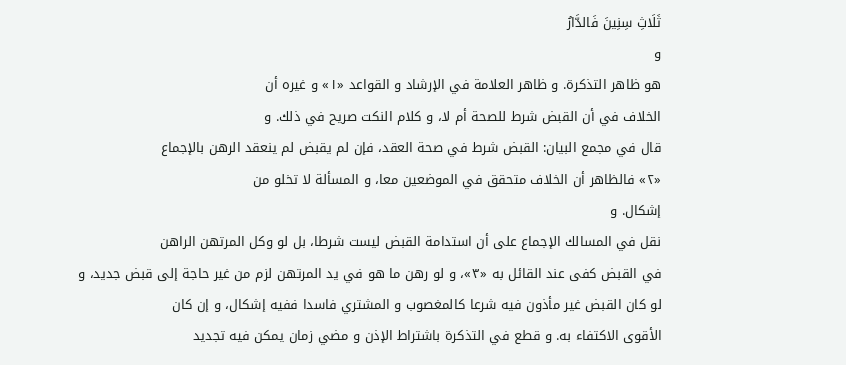ثَلَاثِ سِنِينَ فَالدَّارُ
و
هو ظاهر التذكرة. و ظاهر العلامة في الإرشاد و القواعد «١» و غيره أن
الخلاف في أن القبض شرط للصحة أم لا، و كلام النكت صريح في ذلك. و
قال في مجمع البيان: القبض شرط في صحة العقد، فإن لم يقبض لم ينعقد الرهن بالإجماع
«٢» فالظاهر أن الخلاف متحقق في الموضعين معا، و المسألة لا تخلو من
إشكال. و
نقل في المسالك الإجماع على أن استدامة القبض ليست شرطا، بل لو وكل المرتهن الراهن
في القبض كفى عند القائل به «٣»، و لو رهن ما هو في يد المرتهن لزم من غير حاجة إلى قبض جديد، و
لو كان القبض غير مأذون فيه شرعا كالمغصوب و المشتري فاسدا ففيه إشكال، و إن كان
الأقوى الاكتفاء به. و قطع في التذكرة باشتراط الإذن و مضي زمان يمكن فيه تجديد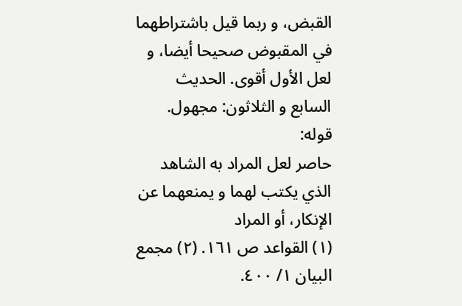القبض، و ربما قيل باشتراطهما في المقبوض صحيحا أيضا، و لعل الأول أقوى. الحديث
السابع و الثلاثون: مجهول. قوله:
حاصر لعل المراد به الشاهد الذي يكتب لهما و يمنعهما عن الإنكار، أو المراد
(١) القواعد ص ١٦١. (٢) مجمع
البيان ١/ ٤٠٠.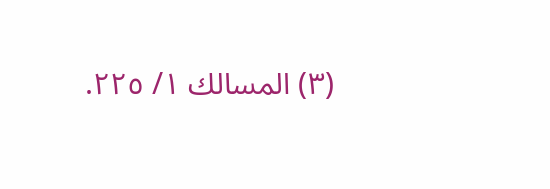(٣) المسالك ١/ ٢٢٥.